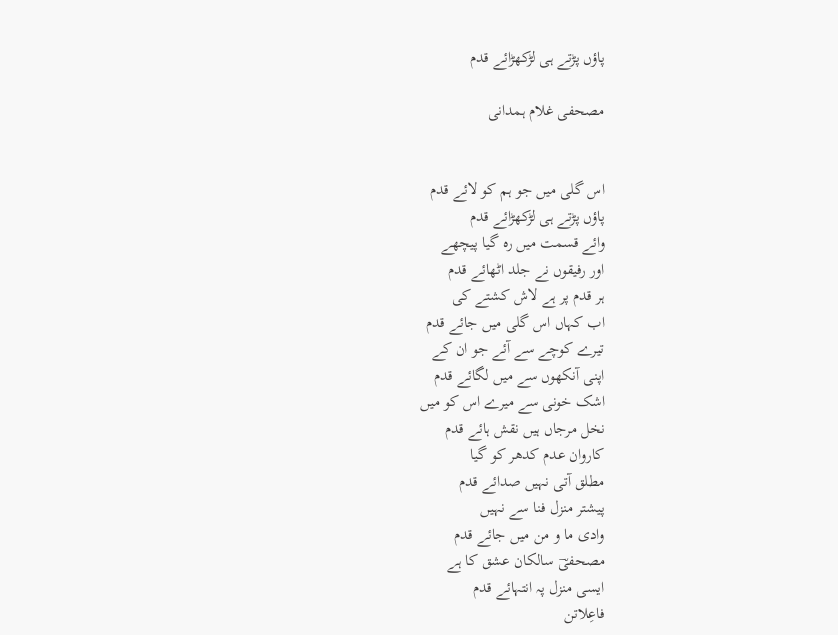پاؤں پڑتے ہی لڑکھڑائے قدم

مصحفی غلام ہمدانی


اس گلی میں جو ہم کو لائے قدم
پاؤں پڑتے ہی لڑکھڑائے قدم
وائے قسمت میں رہ گیا پیچھے
اور رفیقوں نے جلد اٹھائے قدم
ہر قدم پر ہے لاش کشتے کی
اب کہاں اس گلی میں جائے قدم
تیرے کوچے سے آئے جو ان کے
اپنی آنکھوں سے میں لگائے قدم
اشک خونی سے میرے اس کو میں
نخل مرجاں ہیں نقش ہائے قدم
کاروان عدم کدھر کو گیا
مطلق آتی نہیں صدائے قدم
پیشتر منزل فنا سے نہیں
وادی ما و من میں جائے قدم
مصحفیؔ سالکان عشق کا ہے
ایسی منزل پہ انتہائے قدم
فاعِلاتن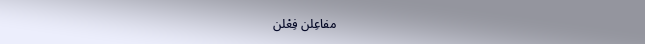مفاعِلن فِعْلن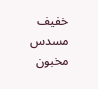خفیف مسدس مخبون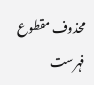محذوف مقطوع
فہرست